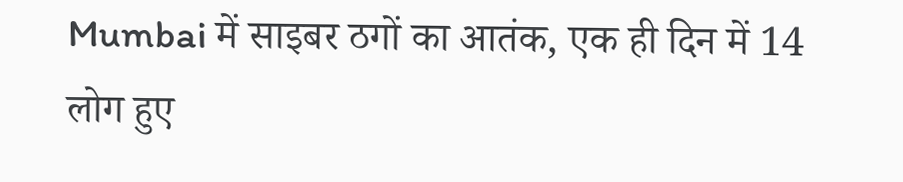Mumbai में साइबर ठगों का आतंक, एक ही दिन में 14 लोग हुए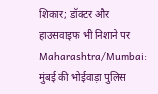शिकार; डॉक्टर और हाउसवाइफ भी निशाने पर
Maharashtra/Mumbai: मुंबई की भोईवाड़ा पुलिस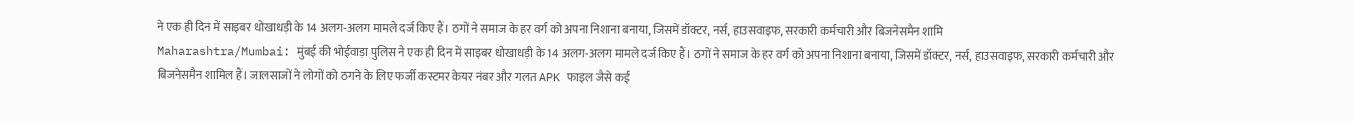ने एक ही दिन में साइबर धोखाधड़ी के 14 अलग-अलग मामले दर्ज किए हैं। ठगों ने समाज के हर वर्ग को अपना निशाना बनाया, जिसमें डॉक्टर, नर्स, हाउसवाइफ, सरकारी कर्मचारी और बिजनेसमैन शामि
Maharashtra/Mumbai: मुंबई की भोईवाड़ा पुलिस ने एक ही दिन में साइबर धोखाधड़ी के 14 अलग-अलग मामले दर्ज किए हैं। ठगों ने समाज के हर वर्ग को अपना निशाना बनाया, जिसमें डॉक्टर, नर्स, हाउसवाइफ, सरकारी कर्मचारी और बिजनेसमैन शामिल हैं। जालसाजों ने लोगों को ठगने के लिए फर्जी कस्टमर केयर नंबर और गलत APK फाइल जैसे कई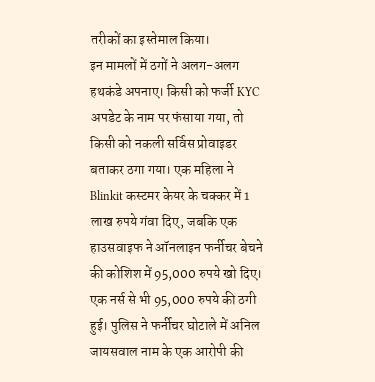तरीकों का इस्तेमाल किया।
इन मामलों में ठगों ने अलग-अलग हथकंडे अपनाए। किसी को फर्जी KYC अपडेट के नाम पर फंसाया गया, तो किसी को नकली सर्विस प्रोवाइडर बताकर ठगा गया। एक महिला ने Blinkit कस्टमर केयर के चक्कर में 1 लाख रुपये गंवा दिए, जबकि एक हाउसवाइफ ने ऑनलाइन फर्नीचर बेचने की कोशिश में 95,000 रुपये खो दिए। एक नर्स से भी 95,000 रुपये की ठगी हुई। पुलिस ने फर्नीचर घोटाले में अनिल जायसवाल नाम के एक आरोपी की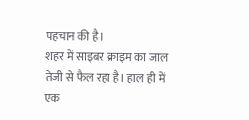पहचान की है।
शहर में साइबर क्राइम का जाल तेजी से फैल रहा है। हाल ही में एक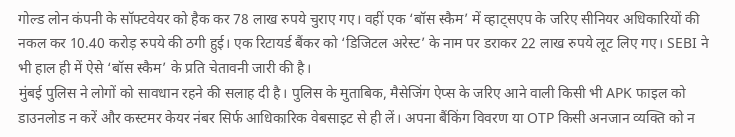गोल्ड लोन कंपनी के सॉफ्टवेयर को हैक कर 78 लाख रुपये चुराए गए। वहीं एक ‘बॉस स्कैम’ में व्हाट्सएप के जरिए सीनियर अधिकारियों की नकल कर 10.40 करोड़ रुपये की ठगी हुई। एक रिटायर्ड बैंकर को ‘डिजिटल अरेस्ट’ के नाम पर डराकर 22 लाख रुपये लूट लिए गए। SEBI ने भी हाल ही में ऐसे ‘बॉस स्कैम’ के प्रति चेतावनी जारी की है।
मुंबई पुलिस ने लोगों को सावधान रहने की सलाह दी है। पुलिस के मुताबिक, मैसेजिंग ऐप्स के जरिए आने वाली किसी भी APK फाइल को डाउनलोड न करें और कस्टमर केयर नंबर सिर्फ आधिकारिक वेबसाइट से ही लें। अपना बैंकिंग विवरण या OTP किसी अनजान व्यक्ति को न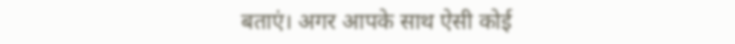बताएं। अगर आपके साथ ऐसी कोई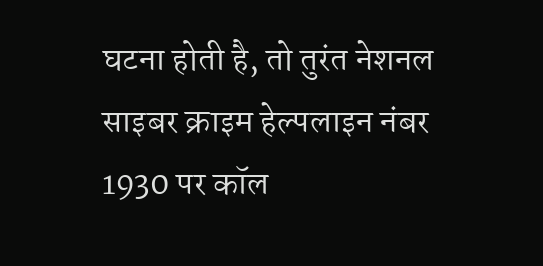घटना होती है, तो तुरंत नेशनल साइबर क्राइम हेल्पलाइन नंबर 1930 पर कॉल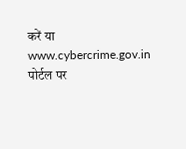करें या www.cybercrime.gov.in पोर्टल पर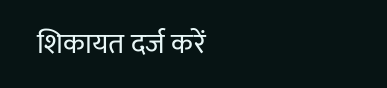शिकायत दर्ज करें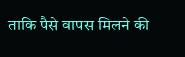ताकि पैसे वापस मिलने की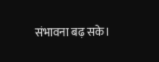संभावना बढ़ सके।